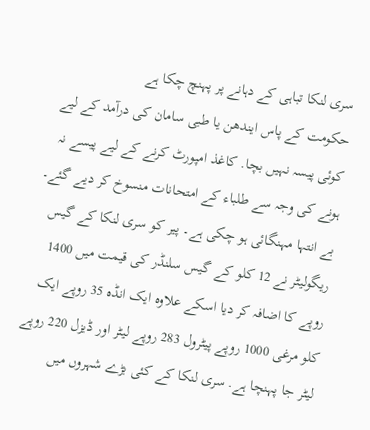سری لنکا تباہی کے دہانے پر پہنچ چکا ہے
حکومت کے پاس ایندھن یا طبی سامان کی درآمد کے لیے کوئی پیسہ نہیں بچا. کاغذ امپورٹ کرنے کے لیے پیسے نہ ہونے کی وجہ سے طلباء کے امتحانات منسوخ کر دیے گئے۔
بے انتہا مہنگائی ہو چکی ہے۔ پیر کو سری لنکا کے گیس ریگولیٹر نے 12 کلو کے گیس سلنڈر کی قیمت میں 1400 روپے کا اضافہ کر دیا اسکے علاوہ ایک انڈہ 35 روپے ایک کلو مرغی 1000 روپے پیٹرول 283 روپے لیٹر اور ڈیزل 220 روپے لیٹر جا پہنچا ہے. سری لنکا کے کئی بڑے شہروں میں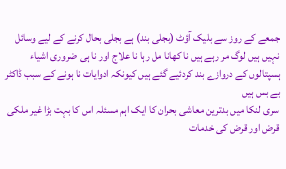جمعے کے روز سے بلیک آؤٹ (بجلی بند) ہے بجلی بحال کرنے کے لیے وسائل نہیں ہیں لوگ مر رہے ہیں نا کھانا مل رہا نا علاج اور نا ہی ضروری اشیاء ہسپتالوں کے دروازے بند کردئیے گئے ہیں کیونکہ ادوایات نا ہونے کے سبب ڈاکٹر بے بس ہیں
سری لنکا میں بدترین معاشی بحران کا ایک اہم مسئلہ اس کا بہت بڑا غیر ملکی قرض اور قرض کی خدمات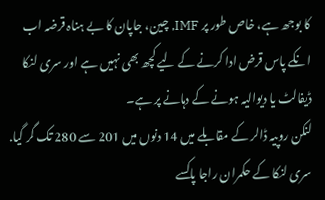کا بوجھ ہے، خاص طور پر IMF, چین، جاپان کا بے ہناہ قرضہ اب انکے پاس قرض ادا کرنے کے لیے کچھ بھی نہیں ہے اور سری لنکا ڈیفالٹ یا دیوالیہ ہونے کے دہانے پر ہے۔
لنکن روپیہ ڈالر کے مقابلے میں 14 دنوں میں 201 سے 280 تک گر گیا. سری لنکا کے حکمران راجا پاکسے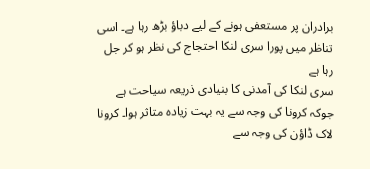برادران پر مستعفی ہونے کے لیے دباؤ بڑھ رہا ہے۔ اسی تناظر میں پورا سری لنکا احتجاج کی نظر ہو کر جل رہا ہے
سری لنکا کی آمدنی کا بنیادی ذریعہ سیاحت ہے جوکہ کرونا کی وجہ سے یہ بہت زیادہ متاثر ہوا۔ کرونا لاک ڈاؤن کی وجہ سے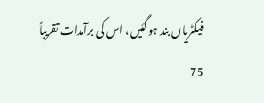فیکٹریاں بند ہوگئیں، اس کی برآمدات تقریباً 75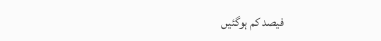فیصد کم ہوگئیں